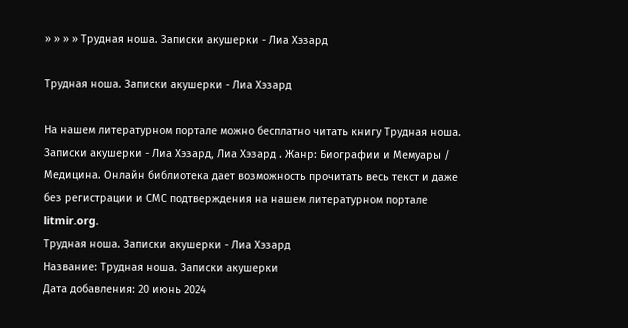» » » » Трудная ноша. Записки акушерки - Лиа Хэзард

Трудная ноша. Записки акушерки - Лиа Хэзард

На нашем литературном портале можно бесплатно читать книгу Трудная ноша. Записки акушерки - Лиа Хэзард, Лиа Хэзард . Жанр: Биографии и Мемуары / Медицина. Онлайн библиотека дает возможность прочитать весь текст и даже без регистрации и СМС подтверждения на нашем литературном портале litmir.org.
Трудная ноша. Записки акушерки - Лиа Хэзард
Название: Трудная ноша. Записки акушерки
Дата добавления: 20 июнь 2024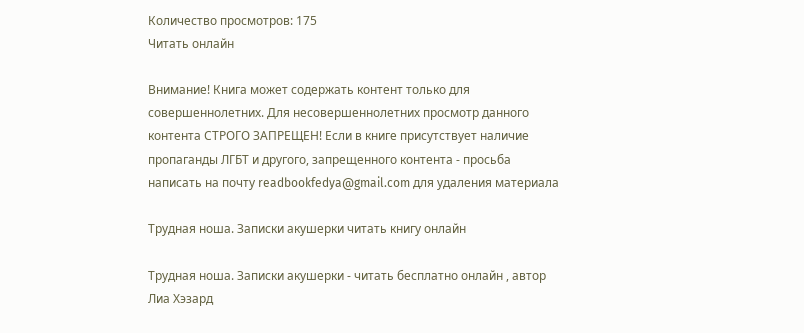Количество просмотров: 175
Читать онлайн

Внимание! Книга может содержать контент только для совершеннолетних. Для несовершеннолетних просмотр данного контента СТРОГО ЗАПРЕЩЕН! Если в книге присутствует наличие пропаганды ЛГБТ и другого, запрещенного контента - просьба написать на почту readbookfedya@gmail.com для удаления материала

Трудная ноша. Записки акушерки читать книгу онлайн

Трудная ноша. Записки акушерки - читать бесплатно онлайн , автор Лиа Хэзард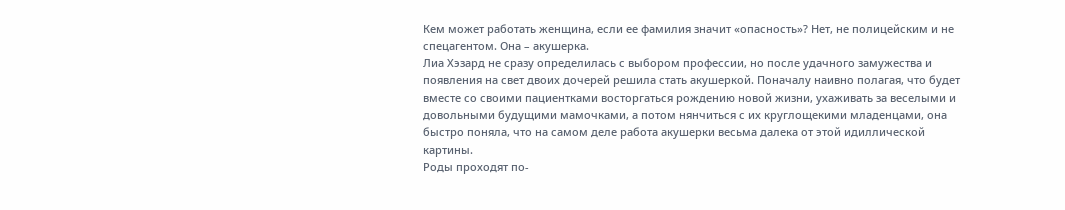Кем может работать женщина, если ее фамилия значит «опасность»? Нет, не полицейским и не спецагентом. Она – акушерка.
Лиа Хэзард не сразу определилась с выбором профессии, но после удачного замужества и появления на свет двоих дочерей решила стать акушеркой. Поначалу наивно полагая, что будет вместе со своими пациентками восторгаться рождению новой жизни, ухаживать за веселыми и довольными будущими мамочками, а потом нянчиться с их круглощекими младенцами, она быстро поняла, что на самом деле работа акушерки весьма далека от этой идиллической картины.
Роды проходят по-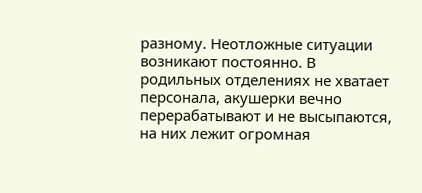разному. Неотложные ситуации возникают постоянно. В родильных отделениях не хватает персонала, акушерки вечно перерабатывают и не высыпаются, на них лежит огромная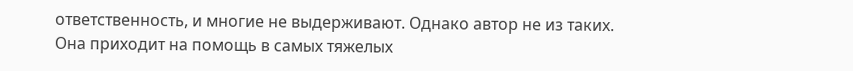ответственность, и многие не выдерживают. Однако автор не из таких.
Она приходит на помощь в самых тяжелых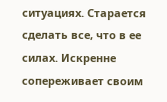ситуациях. Старается сделать все, что в ее силах. Искренне сопереживает своим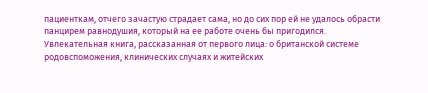пациенткам, отчего зачастую страдает сама, но до сих пор ей не удалось обрасти панцирем равнодушия, который на ее работе очень бы пригодился.
Увлекательная книга, рассказанная от первого лица: о британской системе родовспоможения, клинических случаях и житейских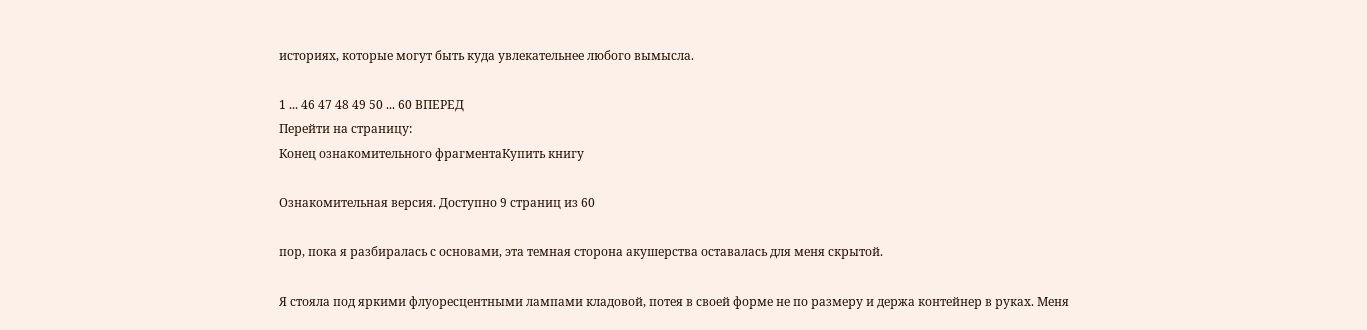историях, которые могут быть куда увлекательнее любого вымысла.

1 ... 46 47 48 49 50 ... 60 ВПЕРЕД
Перейти на страницу:
Конец ознакомительного фрагментаКупить книгу

Ознакомительная версия. Доступно 9 страниц из 60

пор, пока я разбиралась с основами, эта темная сторона акушерства оставалась для меня скрытой.

Я стояла под яркими флуоресцентными лампами кладовой, потея в своей форме не по размеру и держа контейнер в руках. Меня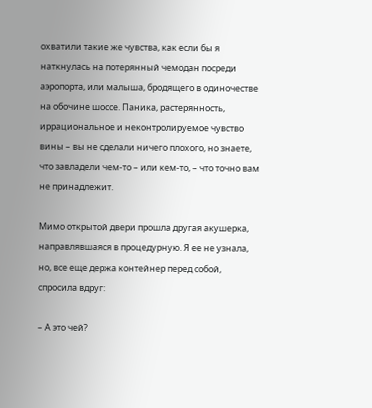охватили такие же чувства, как если бы я наткнулась на потерянный чемодан посреди аэропорта, или малыша, бродящего в одиночестве на обочине шоссе. Паника, растерянность, иррациональное и неконтролируемое чувство вины – вы не сделали ничего плохого, но знаете, что завладели чем-то – или кем-то, – что точно вам не принадлежит.

Мимо открытой двери прошла другая акушерка, направлявшаяся в процедурную. Я ее не узнала, но, все еще держа контейнер перед собой, спросила вдруг:

– А это чей?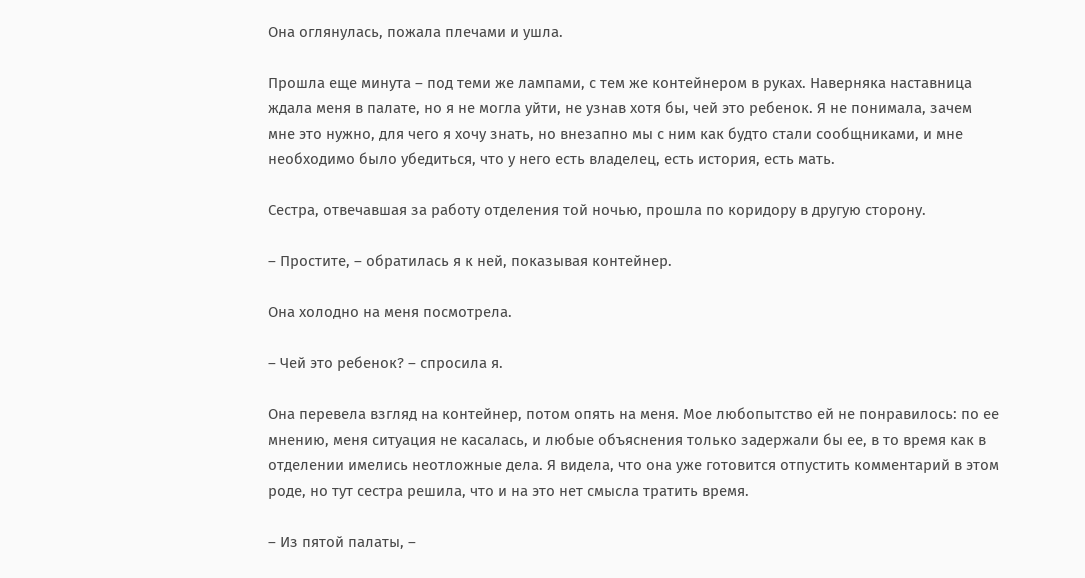Она оглянулась, пожала плечами и ушла.

Прошла еще минута – под теми же лампами, с тем же контейнером в руках. Наверняка наставница ждала меня в палате, но я не могла уйти, не узнав хотя бы, чей это ребенок. Я не понимала, зачем мне это нужно, для чего я хочу знать, но внезапно мы с ним как будто стали сообщниками, и мне необходимо было убедиться, что у него есть владелец, есть история, есть мать.

Сестра, отвечавшая за работу отделения той ночью, прошла по коридору в другую сторону.

– Простите, – обратилась я к ней, показывая контейнер.

Она холодно на меня посмотрела.

– Чей это ребенок? – спросила я.

Она перевела взгляд на контейнер, потом опять на меня. Мое любопытство ей не понравилось: по ее мнению, меня ситуация не касалась, и любые объяснения только задержали бы ее, в то время как в отделении имелись неотложные дела. Я видела, что она уже готовится отпустить комментарий в этом роде, но тут сестра решила, что и на это нет смысла тратить время.

– Из пятой палаты, –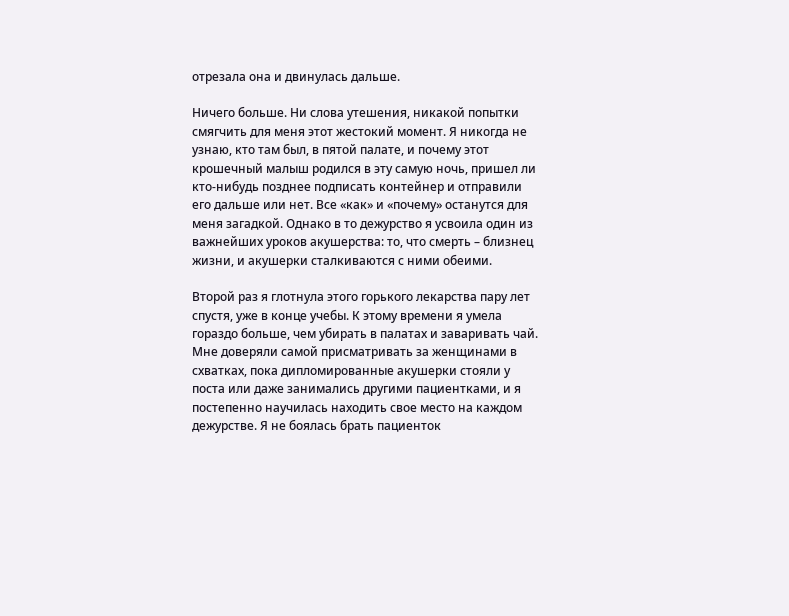отрезала она и двинулась дальше.

Ничего больше. Ни слова утешения, никакой попытки смягчить для меня этот жестокий момент. Я никогда не узнаю, кто там был, в пятой палате, и почему этот крошечный малыш родился в эту самую ночь, пришел ли кто-нибудь позднее подписать контейнер и отправили его дальше или нет. Все «как» и «почему» останутся для меня загадкой. Однако в то дежурство я усвоила один из важнейших уроков акушерства: то, что смерть – близнец жизни, и акушерки сталкиваются с ними обеими.

Второй раз я глотнула этого горького лекарства пару лет спустя, уже в конце учебы. К этому времени я умела гораздо больше, чем убирать в палатах и заваривать чай. Мне доверяли самой присматривать за женщинами в схватках, пока дипломированные акушерки стояли у поста или даже занимались другими пациентками, и я постепенно научилась находить свое место на каждом дежурстве. Я не боялась брать пациенток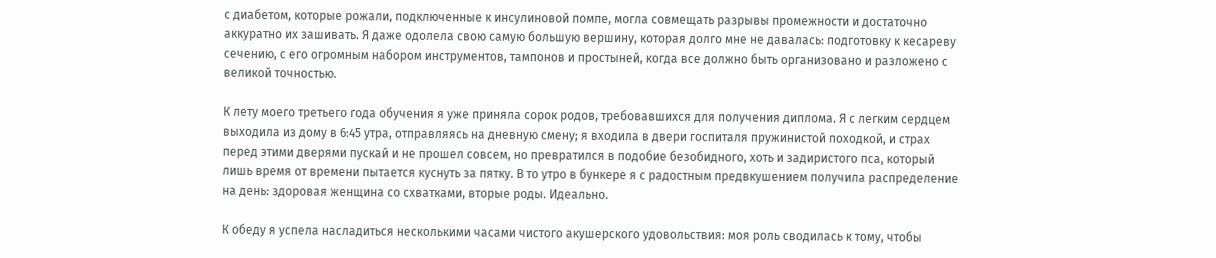с диабетом, которые рожали, подключенные к инсулиновой помпе, могла совмещать разрывы промежности и достаточно аккуратно их зашивать. Я даже одолела свою самую большую вершину, которая долго мне не давалась: подготовку к кесареву сечению, с его огромным набором инструментов, тампонов и простыней, когда все должно быть организовано и разложено с великой точностью.

К лету моего третьего года обучения я уже приняла сорок родов, требовавшихся для получения диплома. Я с легким сердцем выходила из дому в 6:45 утра, отправляясь на дневную смену; я входила в двери госпиталя пружинистой походкой, и страх перед этими дверями пускай и не прошел совсем, но превратился в подобие безобидного, хоть и задиристого пса, который лишь время от времени пытается куснуть за пятку. В то утро в бункере я с радостным предвкушением получила распределение на день: здоровая женщина со схватками, вторые роды. Идеально.

К обеду я успела насладиться несколькими часами чистого акушерского удовольствия: моя роль сводилась к тому, чтобы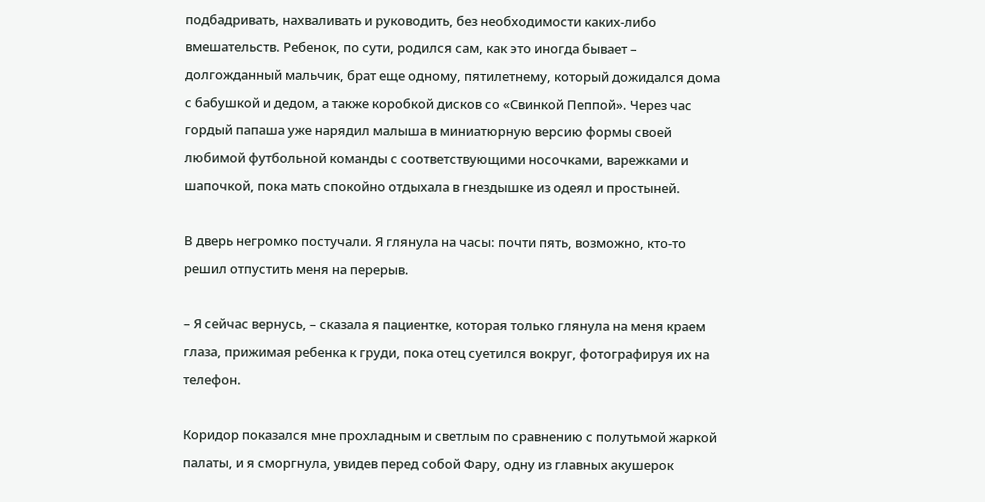подбадривать, нахваливать и руководить, без необходимости каких-либо вмешательств. Ребенок, по сути, родился сам, как это иногда бывает – долгожданный мальчик, брат еще одному, пятилетнему, который дожидался дома с бабушкой и дедом, а также коробкой дисков со «Свинкой Пеппой». Через час гордый папаша уже нарядил малыша в миниатюрную версию формы своей любимой футбольной команды с соответствующими носочками, варежками и шапочкой, пока мать спокойно отдыхала в гнездышке из одеял и простыней.

В дверь негромко постучали. Я глянула на часы: почти пять, возможно, кто-то решил отпустить меня на перерыв.

– Я сейчас вернусь, – сказала я пациентке, которая только глянула на меня краем глаза, прижимая ребенка к груди, пока отец суетился вокруг, фотографируя их на телефон.

Коридор показался мне прохладным и светлым по сравнению с полутьмой жаркой палаты, и я сморгнула, увидев перед собой Фару, одну из главных акушерок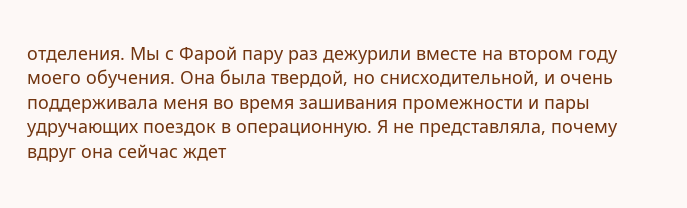отделения. Мы с Фарой пару раз дежурили вместе на втором году моего обучения. Она была твердой, но снисходительной, и очень поддерживала меня во время зашивания промежности и пары удручающих поездок в операционную. Я не представляла, почему вдруг она сейчас ждет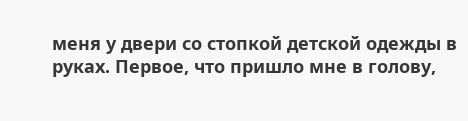меня у двери со стопкой детской одежды в руках. Первое, что пришло мне в голову,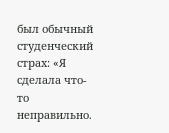был обычный студенческий страх: «Я сделала что-то неправильно.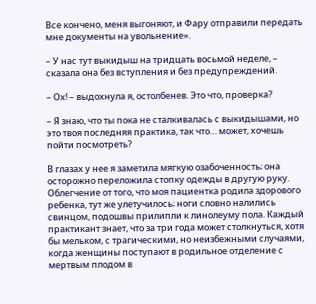Все кончено, меня выгоняют, и Фару отправили передать мне документы на увольнение».

– У нас тут выкидыш на тридцать восьмой неделе, – сказала она без вступления и без предупреждений.

– Ох! – выдохнула я, остолбенев. Это что, проверка?

– Я знаю, что ты пока не сталкивалась с выкидышами, но это твоя последняя практика, так что… может, хочешь пойти посмотреть?

В глазах у нее я заметила мягкую озабоченность; она осторожно переложила стопку одежды в другую руку. Облегчение от того, что моя пациентка родила здорового ребенка, тут же улетучилось; ноги словно налились свинцом, подошвы прилипли к линолеуму пола. Каждый практикант знает, что за три года может столкнуться, хотя бы мельком, с трагическими, но неизбежными случаями, когда женщины поступают в родильное отделение с мертвым плодом в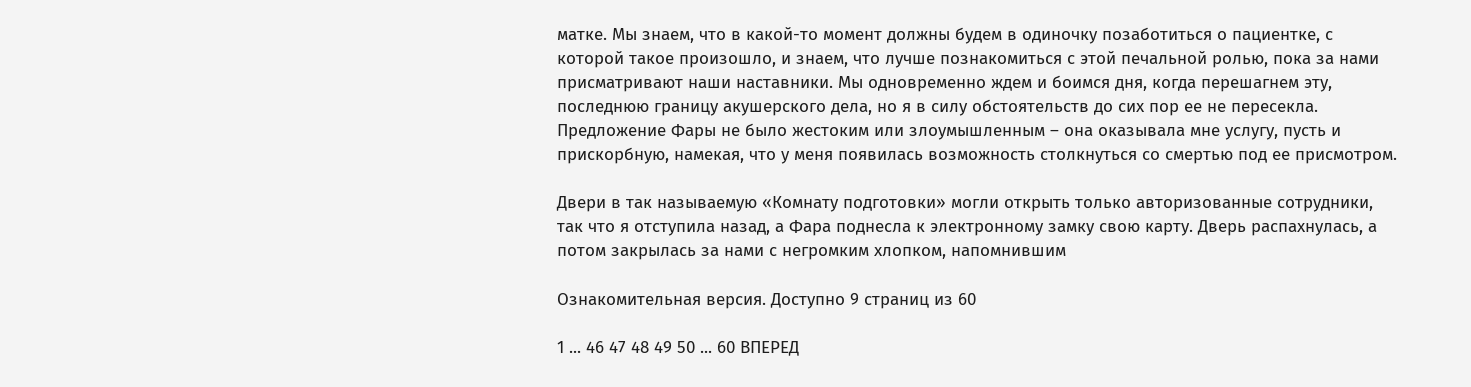матке. Мы знаем, что в какой-то момент должны будем в одиночку позаботиться о пациентке, с которой такое произошло, и знаем, что лучше познакомиться с этой печальной ролью, пока за нами присматривают наши наставники. Мы одновременно ждем и боимся дня, когда перешагнем эту, последнюю границу акушерского дела, но я в силу обстоятельств до сих пор ее не пересекла. Предложение Фары не было жестоким или злоумышленным – она оказывала мне услугу, пусть и прискорбную, намекая, что у меня появилась возможность столкнуться со смертью под ее присмотром.

Двери в так называемую «Комнату подготовки» могли открыть только авторизованные сотрудники, так что я отступила назад, а Фара поднесла к электронному замку свою карту. Дверь распахнулась, а потом закрылась за нами с негромким хлопком, напомнившим

Ознакомительная версия. Доступно 9 страниц из 60

1 ... 46 47 48 49 50 ... 60 ВПЕРЕД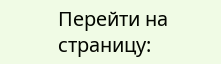Перейти на страницу: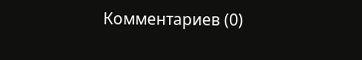Комментариев (0)